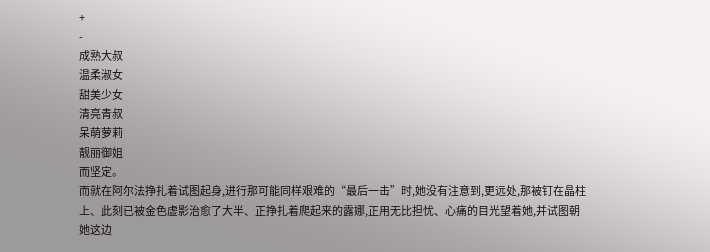+
-
成熟大叔
温柔淑女
甜美少女
清亮青叔
呆萌萝莉
靓丽御姐
而坚定。
而就在阿尔法挣扎着试图起身,进行那可能同样艰难的“最后一击”时,她没有注意到,更远处,那被钉在晶柱上、此刻已被金色虚影治愈了大半、正挣扎着爬起来的露娜,正用无比担忧、心痛的目光望着她,并试图朝她这边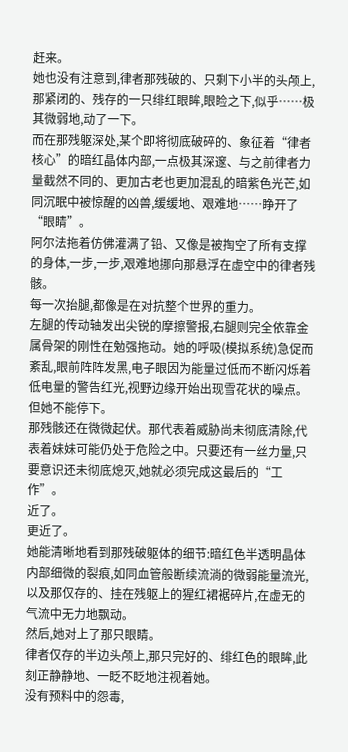赶来。
她也没有注意到,律者那残破的、只剩下小半的头颅上,那紧闭的、残存的一只绯红眼眸,眼睑之下,似乎……极其微弱地,动了一下。
而在那残躯深处,某个即将彻底破碎的、象征着“律者核心”的暗红晶体内部,一点极其深邃、与之前律者力量截然不同的、更加古老也更加混乱的暗紫色光芒,如同沉眠中被惊醒的凶兽,缓缓地、艰难地……睁开了“眼睛”。
阿尔法拖着仿佛灌满了铅、又像是被掏空了所有支撑的身体,一步,一步,艰难地挪向那悬浮在虚空中的律者残骸。
每一次抬腿,都像是在对抗整个世界的重力。
左腿的传动轴发出尖锐的摩擦警报,右腿则完全依靠金属骨架的刚性在勉强拖动。她的呼吸(模拟系统)急促而紊乱,眼前阵阵发黑,电子眼因为能量过低而不断闪烁着低电量的警告红光,视野边缘开始出现雪花状的噪点。
但她不能停下。
那残骸还在微微起伏。那代表着威胁尚未彻底清除,代表着妹妹可能仍处于危险之中。只要还有一丝力量,只要意识还未彻底熄灭,她就必须完成这最后的“工作”。
近了。
更近了。
她能清晰地看到那残破躯体的细节:暗红色半透明晶体内部细微的裂痕,如同血管般断续流淌的微弱能量流光,以及那仅存的、挂在残躯上的猩红裙裾碎片,在虚无的气流中无力地飘动。
然后,她对上了那只眼睛。
律者仅存的半边头颅上,那只完好的、绯红色的眼眸,此刻正静静地、一眨不眨地注视着她。
没有预料中的怨毒,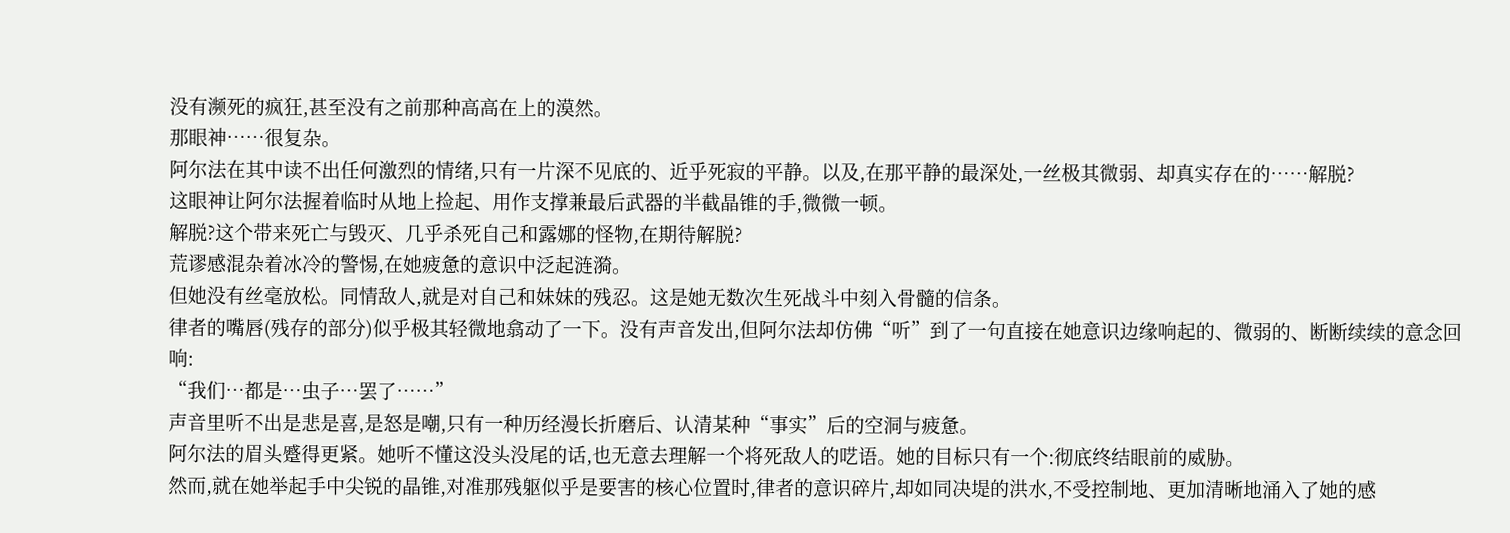没有濒死的疯狂,甚至没有之前那种高高在上的漠然。
那眼神……很复杂。
阿尔法在其中读不出任何激烈的情绪,只有一片深不见底的、近乎死寂的平静。以及,在那平静的最深处,一丝极其微弱、却真实存在的……解脱?
这眼神让阿尔法握着临时从地上捡起、用作支撑兼最后武器的半截晶锥的手,微微一顿。
解脱?这个带来死亡与毁灭、几乎杀死自己和露娜的怪物,在期待解脱?
荒谬感混杂着冰冷的警惕,在她疲惫的意识中泛起涟漪。
但她没有丝毫放松。同情敌人,就是对自己和妹妹的残忍。这是她无数次生死战斗中刻入骨髓的信条。
律者的嘴唇(残存的部分)似乎极其轻微地翕动了一下。没有声音发出,但阿尔法却仿佛“听”到了一句直接在她意识边缘响起的、微弱的、断断续续的意念回响:
“我们…都是…虫子…罢了……”
声音里听不出是悲是喜,是怒是嘲,只有一种历经漫长折磨后、认清某种“事实”后的空洞与疲惫。
阿尔法的眉头蹙得更紧。她听不懂这没头没尾的话,也无意去理解一个将死敌人的呓语。她的目标只有一个:彻底终结眼前的威胁。
然而,就在她举起手中尖锐的晶锥,对准那残躯似乎是要害的核心位置时,律者的意识碎片,却如同决堤的洪水,不受控制地、更加清晰地涌入了她的感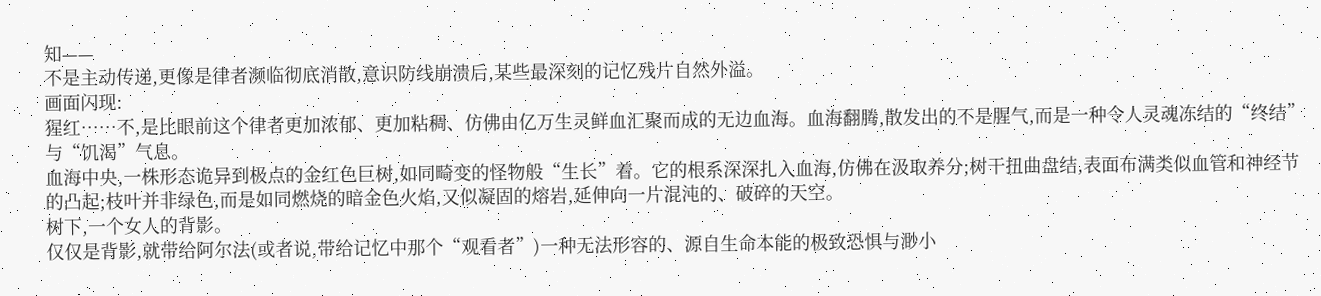知——
不是主动传递,更像是律者濒临彻底消散,意识防线崩溃后,某些最深刻的记忆残片自然外溢。
画面闪现:
猩红……不,是比眼前这个律者更加浓郁、更加粘稠、仿佛由亿万生灵鲜血汇聚而成的无边血海。血海翻腾,散发出的不是腥气,而是一种令人灵魂冻结的“终结”与“饥渴”气息。
血海中央,一株形态诡异到极点的金红色巨树,如同畸变的怪物般“生长”着。它的根系深深扎入血海,仿佛在汲取养分;树干扭曲盘结,表面布满类似血管和神经节的凸起;枝叶并非绿色,而是如同燃烧的暗金色火焰,又似凝固的熔岩,延伸向一片混沌的、破碎的天空。
树下,一个女人的背影。
仅仅是背影,就带给阿尔法(或者说,带给记忆中那个“观看者”)一种无法形容的、源自生命本能的极致恐惧与渺小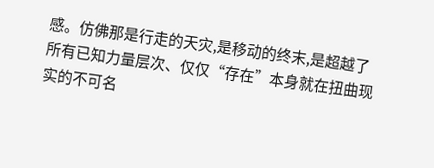感。仿佛那是行走的天灾,是移动的终末,是超越了所有已知力量层次、仅仅“存在”本身就在扭曲现实的不可名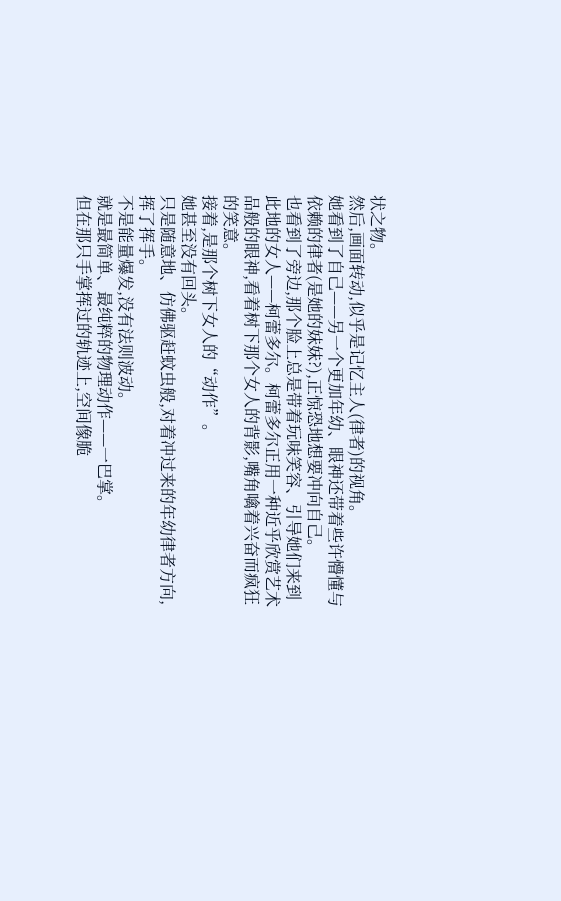状之物。
然后,画面转动,似乎是记忆主人(律者)的视角。
她看到了自己——另一个更加年幼、眼神还带着些许懵懂与依赖的律者(是她的妹妹?),正惊恐地想要冲向自己。
也看到了旁边,那个脸上总是带着玩味笑容、引导她们来到此地的女人——柯蕾多尔。柯蕾多尔正用一种近乎欣赏艺术品般的眼神,看着树下那个女人的背影,嘴角噙着兴奋而疯狂的笑意。
接着,是那个树下女人的“动作”。
她甚至没有回头。
只是随意地、仿佛驱赶蚊虫般,对着冲过来的年幼律者方向,挥了挥手。
不是能量爆发,没有法则波动。
就是最简单、最纯粹的物理动作——一巴掌。
但在那只手掌挥过的轨迹上,空间像脆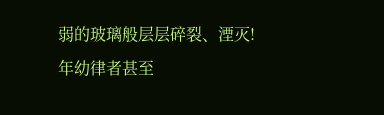弱的玻璃般层层碎裂、湮灭!
年幼律者甚至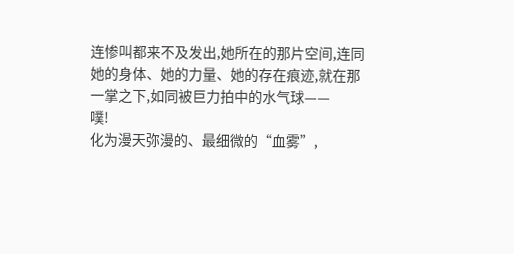连惨叫都来不及发出,她所在的那片空间,连同她的身体、她的力量、她的存在痕迹,就在那一掌之下,如同被巨力拍中的水气球——
噗!
化为漫天弥漫的、最细微的“血雾”,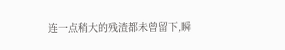连一点稍大的残渣都未曾留下,瞬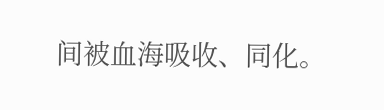间被血海吸收、同化。